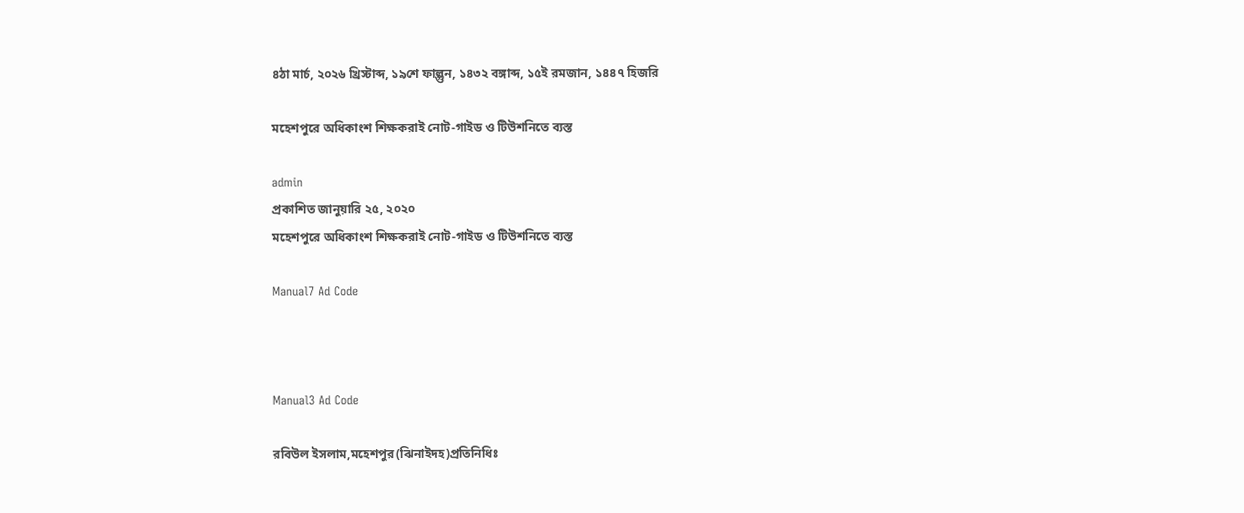৪ঠা মার্চ, ২০২৬ খ্রিস্টাব্দ, ১৯শে ফাল্গুন, ১৪৩২ বঙ্গাব্দ, ১৫ই রমজান, ১৪৪৭ হিজরি

মহেশপুরে অধিকাংশ শিক্ষকরাই নোট-গাইড ও টিউশনিতে ব্যস্ত

admin
প্রকাশিত জানুয়ারি ২৫, ২০২০
মহেশপুরে অধিকাংশ শিক্ষকরাই নোট-গাইড ও টিউশনিতে ব্যস্ত

Manual7 Ad Code



Manual3 Ad Code

রবিউল ইসলাম,মহেশপুর(ঝিনাইদহ)প্রতিনিধিঃ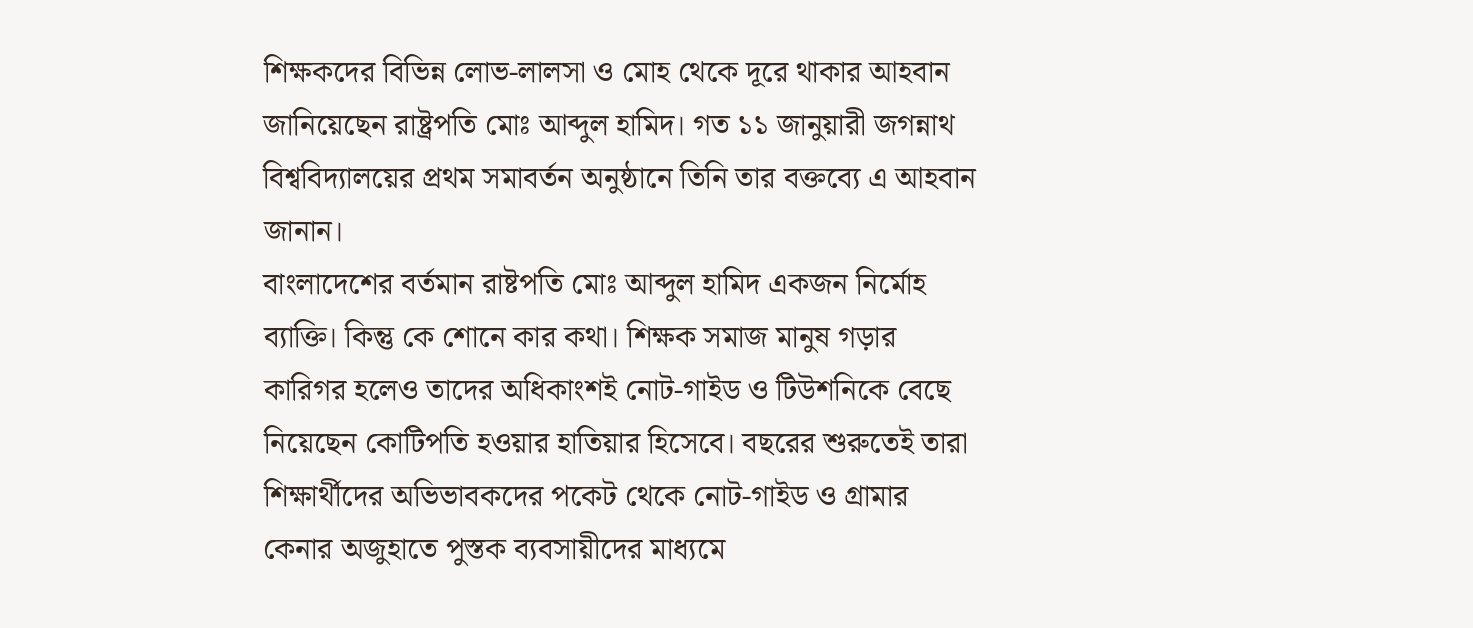শিক্ষকদের বিভিন্ন লোভ-লালসা ও মোহ থেকে দূরে থাকার আহবান জানিয়েছেন রাষ্ট্রপতি মোঃ আব্দুল হামিদ। গত ১১ জানুয়ারী জগন্নাথ বিশ্ববিদ্যালয়ের প্রথম সমাবর্তন অনুষ্ঠানে তিনি তার বক্তব্যে এ আহবান জানান।
বাংলাদেশের বর্তমান রাষ্টপতি মোঃ আব্দুল হামিদ একজন নির্মোহ ব্যাক্তি। কিন্তু কে শোনে কার কথা। শিক্ষক সমাজ মানুষ গড়ার কারিগর হলেও তাদের অধিকাংশই নোট-গাইড ও টিউশনিকে বেছে নিয়েছেন কোটিপতি হওয়ার হাতিয়ার হিসেবে। বছরের শুরুতেই তারা শিক্ষার্থীদের অভিভাবকদের পকেট থেকে নোট-গাইড ও গ্রামার কেনার অজুহাতে পুস্তক ব্যবসায়ীদের মাধ্যমে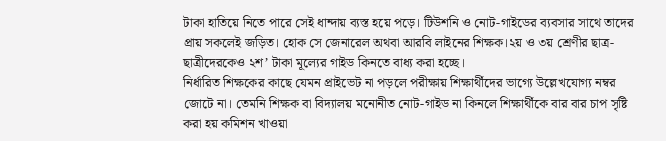টাকা হাতিয়ে নিতে পারে সেই ধান্দায় ব্যস্ত হয়ে পড়ে। টিউশনি ও নোট-গাইডের ব্যবসার সাথে তাদের প্রায় সকলেই জড়িত। হোক সে জেনারেল অথবা আরবি লাইনের শিক্ষক।২য় ও ৩য় শ্রেণীর ছাত্র-ছাত্রীদেরকেও ২শ’ টাকা মূল্যের গাইড কিনতে বাধ্য করা হচ্ছে।
নির্ধারিত শিক্ষকের কাছে যেমন প্রাইভেট না পড়লে পরীক্ষায় শিক্ষার্থীদের ভাগ্যে উল্লেখযোগ্য নম্বর জোটে না। তেমনি শিক্ষক বা বিদ্যালয় মনোনীত নোট-গাইড না কিনলে শিক্ষার্থীকে বার বার চাপ সৃষ্টি করা হয় কমিশন খাওয়া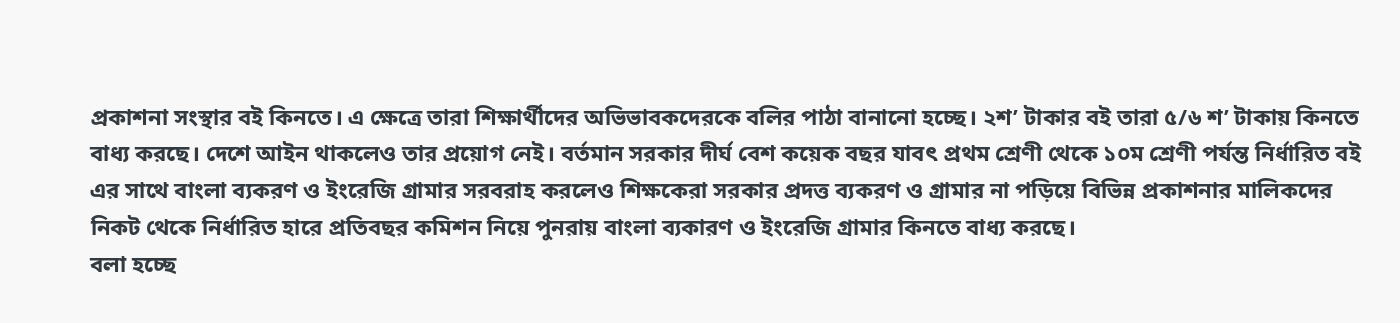প্রকাশনা সংস্থার বই কিনতে। এ ক্ষেত্রে তারা শিক্ষার্থীদের অভিভাবকদেরকে বলির পাঠা বানানো হচ্ছে। ২শ’ টাকার বই তারা ৫/৬ শ’ টাকায় কিনতে বাধ্য করছে। দেশে আইন থাকলেও তার প্রয়োগ নেই। বর্তমান সরকার দীর্ঘ বেশ কয়েক বছর যাবৎ প্রথম শ্রেণী থেকে ১০ম শ্রেণী পর্যন্ত নির্ধারিত বই এর সাথে বাংলা ব্যকরণ ও ইংরেজি গ্রামার সরবরাহ করলেও শিক্ষকেরা সরকার প্রদত্ত ব্যকরণ ও গ্রামার না পড়িয়ে বিভিন্ন প্রকাশনার মালিকদের নিকট থেকে নির্ধারিত হারে প্রতিবছর কমিশন নিয়ে পুনরায় বাংলা ব্যকারণ ও ইংরেজি গ্রামার কিনতে বাধ্য করছে।
বলা হচ্ছে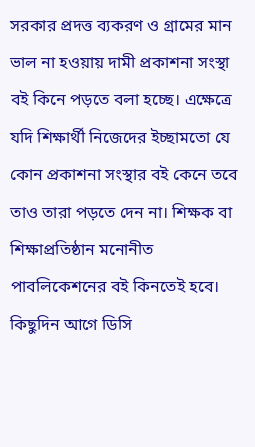সরকার প্রদত্ত ব্যকরণ ও গ্রামের মান ভাল না হওয়ায় দামী প্রকাশনা সংস্থা বই কিনে পড়তে বলা হচ্ছে। এক্ষেত্রে যদি শিক্ষার্থী নিজেদের ইচ্ছামতো যে কোন প্রকাশনা সংস্থার বই কেনে তবে তাও তারা পড়তে দেন না। শিক্ষক বা শিক্ষাপ্রতিষ্ঠান মনোনীত পাবলিকেশনের বই কিনতেই হবে।
কিছুদিন আগে ডিসি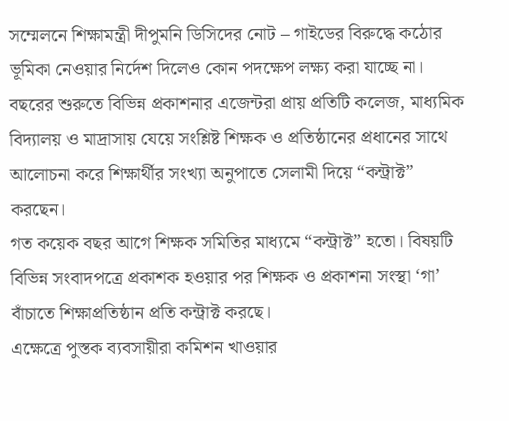সম্মেলনে শিক্ষামন্ত্রী দীপুমনি ডিসিদের নোট – গাইডের বিরুদ্ধে কঠোর ভূমিকা নেওয়ার নির্দেশ দিলেও কোন পদক্ষেপ লক্ষ্য করা যাচ্ছে না।
বছরের শুরুতে বিভিন্ন প্রকাশনার এজেন্টরা প্রায় প্রতিটি কলেজ, মাধ্যমিক বিদ্যালয় ও মাদ্রাসায় যেয়ে সংশ্লিষ্ট শিক্ষক ও প্রতিষ্ঠানের প্রধানের সাথে আলোচনা করে শিক্ষার্থীর সংখ্যা অনুপাতে সেলামী দিয়ে “কন্ট্রাক্ট” করছেন।
গত কয়েক বছর আগে শিক্ষক সমিতির মাধ্যমে “কন্ট্রাক্ট” হতো। বিষয়টি বিভিন্ন সংবাদপত্রে প্রকাশক হওয়ার পর শিক্ষক ও প্রকাশনা সংস্থা ‘গা’ বাঁচাতে শিক্ষাপ্রতিষ্ঠান প্রতি কন্ট্রাক্ট করছে।
এক্ষেত্রে পুস্তক ব্যবসায়ীরা কমিশন খাওয়ার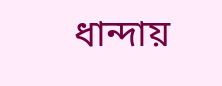ধান্দায়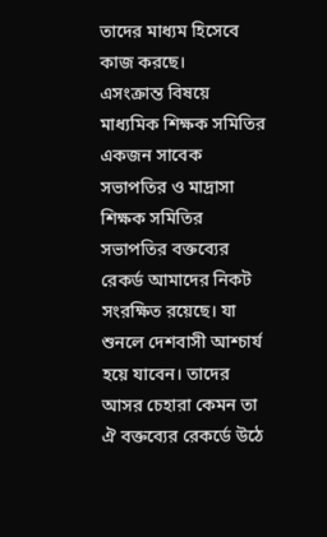তাদের মাধ্যম হিসেবে কাজ করছে।
এসংক্রান্ত বিষয়ে মাধ্যমিক শিক্ষক সমিতির একজন সাবেক সভাপতির ও মাদ্রাসা শিক্ষক সমিতির সভাপতির বক্তব্যের রেকর্ড আমাদের নিকট সংরক্ষিত রয়েছে। যা শুনলে দেশবাসী আশ্চার্য হয়ে যাবেন। তাদের আসর চেহারা কেমন তা ঐ বক্তব্যের রেকর্ডে উঠে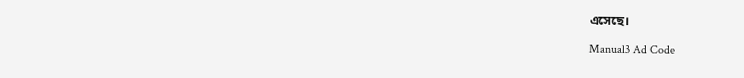এসেছে।

Manual3 Ad Code